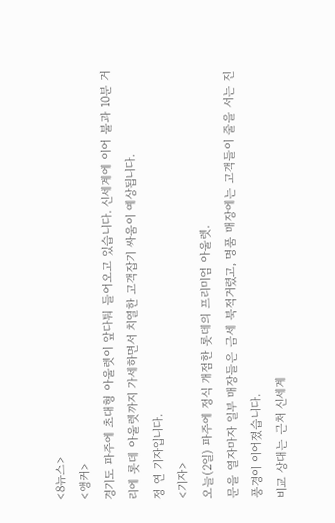<8뉴스>
<앵커>
경기도 파주에 초대형 아울렛이 앞다퉈 들어오고 있습니다. 신세계에 이어 불과 10분 거리에 롯데 아울렛까지 가세하면서 치열한 고객잡기 싸움이 예상됩니다.
정 연 기자입니다.
<기자>
오늘(2일) 파주에 정식 개점한 롯데의 프리미엄 아울렛.
문을 열자마자 일부 매장들은 금세 북적거렸고, 명품 매장에는 고객들이 줄을 서는 진풍경이 이어졌습니다.
비교 상대는 근처 신세계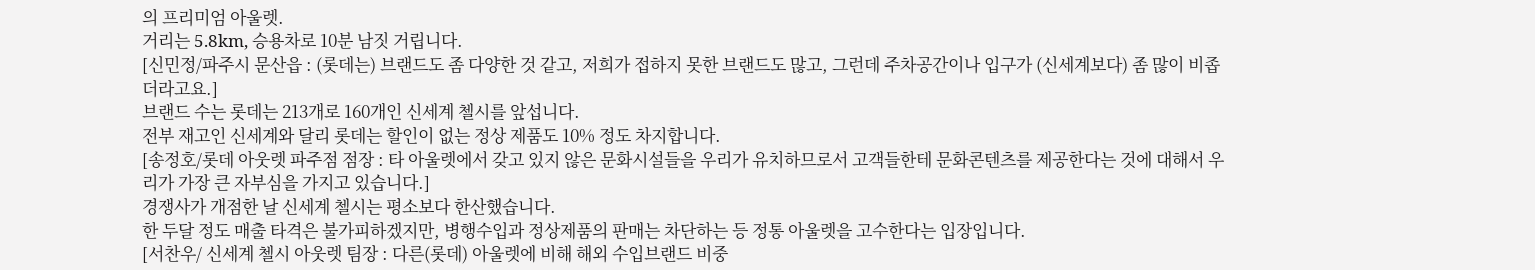의 프리미엄 아울렛.
거리는 5.8km, 승용차로 10분 남짓 거립니다.
[신민정/파주시 문산읍 : (롯데는) 브랜드도 좀 다양한 것 같고, 저희가 접하지 못한 브랜드도 많고, 그런데 주차공간이나 입구가 (신세계보다) 좀 많이 비좁더라고요.]
브랜드 수는 롯데는 213개로 160개인 신세계 첼시를 앞섭니다.
전부 재고인 신세계와 달리 롯데는 할인이 없는 정상 제품도 10% 정도 차지합니다.
[송정호/롯데 아웃렛 파주점 점장 : 타 아울렛에서 갖고 있지 않은 문화시설들을 우리가 유치하므로서 고객들한테 문화콘텐츠를 제공한다는 것에 대해서 우리가 가장 큰 자부심을 가지고 있습니다.]
경쟁사가 개점한 날 신세계 첼시는 평소보다 한산했습니다.
한 두달 정도 매출 타격은 불가피하겠지만, 병행수입과 정상제품의 판매는 차단하는 등 정통 아울렛을 고수한다는 입장입니다.
[서찬우/ 신세계 첼시 아웃렛 팀장 : 다른(롯데) 아울렛에 비해 해외 수입브랜드 비중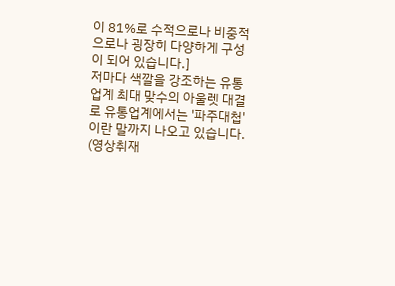이 81%로 수적으로나 비중적으로나 굉장히 다양하게 구성이 되어 있습니다.]
저마다 색깔을 강조하는 유통업계 최대 맞수의 아울렛 대결로 유통업계에서는 '파주대첩'이란 말까지 나오고 있습니다.
(영상취재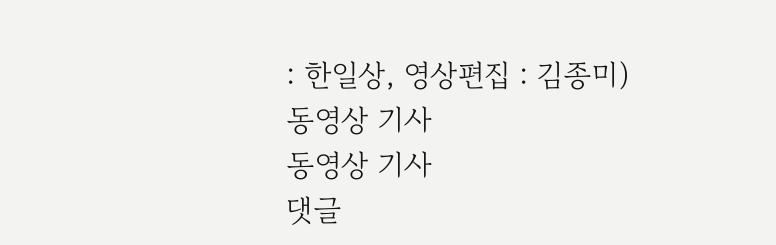: 한일상, 영상편집 : 김종미)
동영상 기사
동영상 기사
댓글